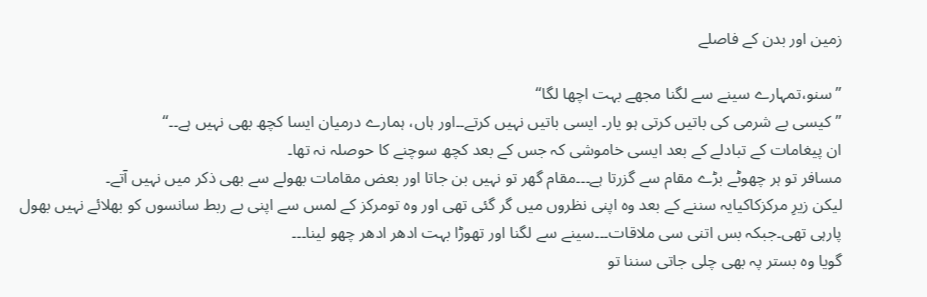زمین اور بدن کے فاصلے

”سنو،تمہارے سینے سے لگنا مجھے بہت اچھا لگا“
”کیسی بے شرمی کی باتیں کرتی ہو یار۔ ایسی باتیں نہیں کرتے۔۔اور ہاں، ہمارے درمیان ایسا کچھ بھی نہیں ہے۔۔“
ان پیغامات کے تبادلے کے بعد ایسی خاموشی کہ جس کے بعد کچھ سوچنے کا حوصلہ نہ تھا۔
مسافر تو ہر چھوٹے بڑے مقام سے گزرتا ہے۔۔۔مقام گھر تو نہیں بن جاتا اور بعض مقامات بھولے سے بھی ذکر میں نہیں آتے۔
لیکن زیرِ مرکزکاکیایہ سننے کے بعد وہ اپنی نظروں میں گر گئی تھی اور وہ تومرکز کے لمس سے اپنی بے ربط سانسوں کو بھلائے نہیں بھول پارہی تھی۔جبکہ بس اتنی سی ملاقات۔۔۔سینے سے لگنا اور تھوڑا بہت ادھر ادھر چھو لینا۔۔۔
گویا وہ بستر پہ بھی چلی جاتی سننا تو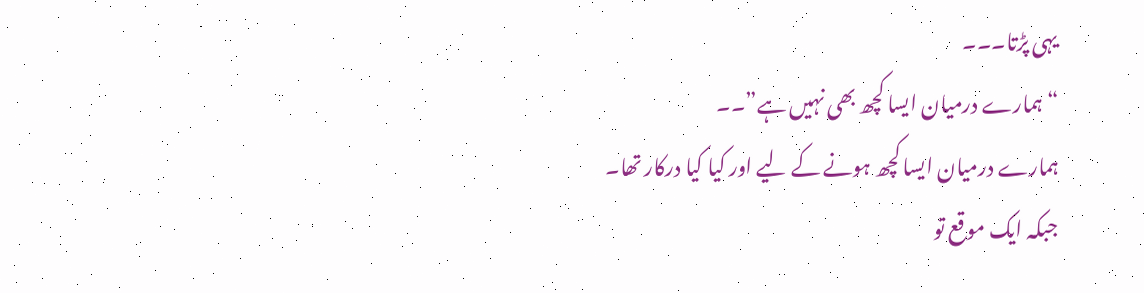یہی پڑتا۔۔۔
“ہمارے درمیان ایسا کچھ بھی نہیں ہے”۔۔
ہمارے درمیان ایسا کچھ ہونے کے لیے اور کیا کیا درکار تھا۔
جبکہ ایک موقع تو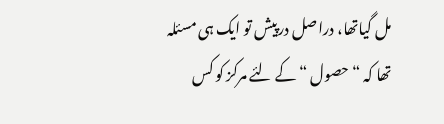مل گیاتھا، دراصل درپیش تو ایک ہی مسئلہ تھا کہ “حصول “کے لئے مرکز کو کس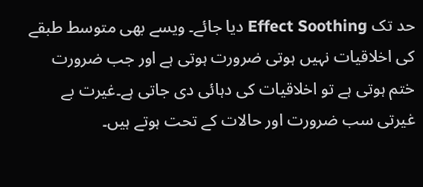حد تک Effect Soothing دیا جائے۔ ویسے بھی متوسط طبقے کی اخلاقیات نہیں ہوتی ضرورت ہوتی ہے اور جب ضرورت ختم ہوتی ہے تو اخلاقیات کی دہائی دی جاتی ہے۔غیرت بے غیرتی سب ضرورت اور حالات کے تحت ہوتے ہیں۔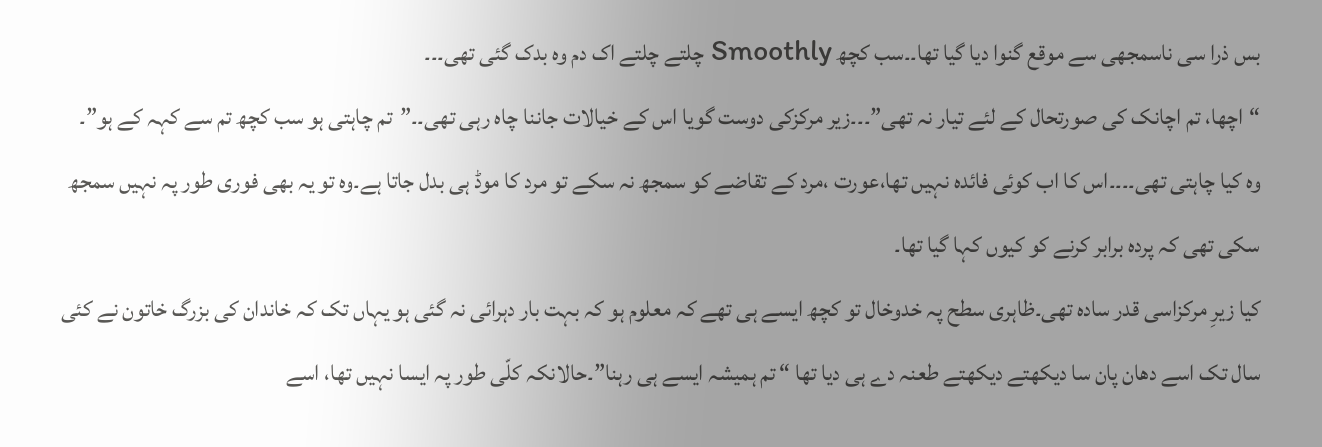بس ذرا سی ناسمجھی سے موقع گنوا دیا گیا تھا۔۔سب کچھ Smoothly چلتے چلتے اک دم وہ بدک گئی تھی۔۔۔
“اچھا، تم اچانک کی صورتحال کے لئے تیار نہ تھی”۔۔۔زیر مرکزکی دوست گویا اس کے خیالات جاننا چاہ رہی تھی۔۔”تم چاہتی ہو سب کچھ تم سے کہہ کے ہو”۔
وہ کیا چاہتی تھی۔۔۔۔اس کا اب کوئی فائدہ نہیں تھا،عورت ،مرد کے تقاضے کو سمجھ نہ سکے تو مرد کا موڈ ہی بدل جاتا ہے۔وہ تو یہ بھی فوری طور پہ نہیں سمجھ سکی تھی کہ پردہ برابر کرنے کو کیوں کہا گیا تھا۔
کیا زیرِ مرکزاسی قدر سادہ تھی۔ظاہری سطح پہ خدوخال تو کچھ ایسے ہی تھے کہ معلوم ہو کہ بہت بار دہرائی نہ گئی ہو یہاں تک کہ خاندان کی بزرگ خاتون نے کئی سال تک اسے دھان پان سا دیکھتے دیکھتے طعنہ دے ہی دیا تھا “ تم ہمیشہ ایسے ہی رہنا”۔حالانکہ کلّی طور پہ ایسا نہیں تھا، اسے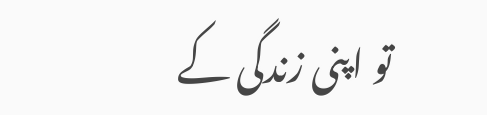تو اپنی زندگی کے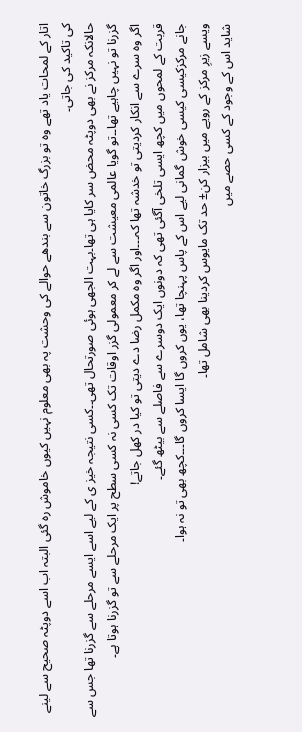اتار کے لمحات یاد تھے وہ تو بزرگ خاتون سے بندھے حوالے کی وحشت پہ بھی معلوم نہیں کیوں خاموش رہ گئی البتہ اب اسے دوپٹہ صحیح سے لینے کی تاکید کی جاتی۔
حالانکہ مرکز نے بھی دوپٹہ محض سر کایا ہی تھا۔بہت الجھی ہوئی صورتحال تھی۔۔کسی نتیجہ خیز ی کے لیے اسے ایسے مرحلے سے گزرنا تھا جس سے گزرنا تو نہیں چاہیے تھا۔۔تو گویا عالمی معیشت سے لے کر معمولی گزر اوقات تک کسی نہ کسی سطح پر ایک مرحلے سے تو گزرنا ہوتا ہے۔
اگر وہ سرے سے انکار کردیتی تو خدشہ تھا کہ۔۔۔اور اگر وہ مکمل رضا دے دیتی تو کیا در کھل جاتے!
قربت کے لمحوں میں کچھ ایسی تلخی آگئی تھی کہ دونوں ایک دوسرے سے فاصلے سے بیٹھ گئے۔
جانے مرکزکیسی کیسی خوش گمانی لیے اس کے پاس پہنچا تھا، یوں کروں گا ایسا کروں گا۔۔۔کچھ بھی تو نہ ہوا۔
ویسے زیرِ مرکز کے رویے میں بیزار کن± حد تک مایوس کردینا بھی شامل تھا۔
شاید اس کے وجود کے کسی حصے میں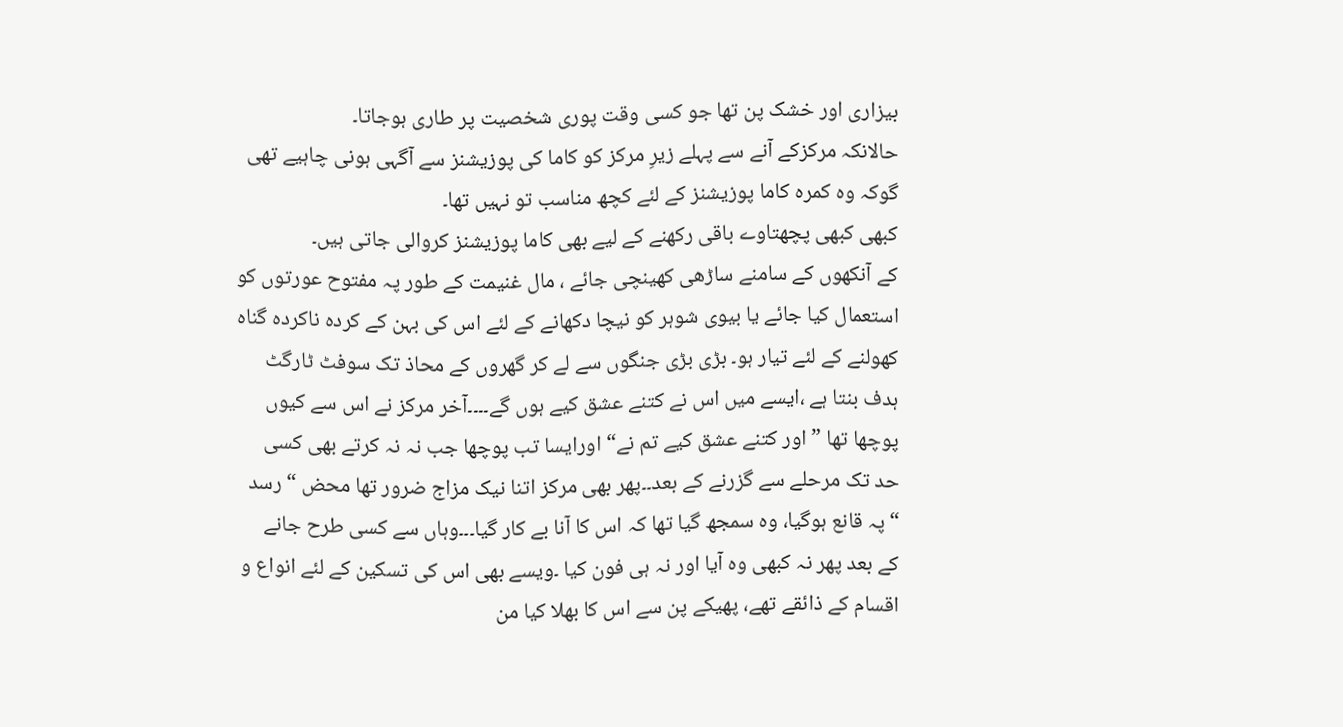بیزاری اور خشک پن تھا جو کسی وقت پوری شخصیت پر طاری ہوجاتا۔
حالانکہ مرکزکے آنے سے پہلے زیرِ مرکز کو کاما کی پوزیشنز سے آگہی ہونی چاہیے تھی
گوکہ وہ کمرہ کاما پوزیشنز کے لئے کچھ مناسب تو نہیں تھا۔
کبھی کبھی پچھتاوے باقی رکھنے کے لیے بھی کاما پوزیشنز کروالی جاتی ہیں۔
کے آنکھوں کے سامنے ساڑھی کھینچی جائے ، مال غنیمت کے طور پہ مفتوح عورتوں کو استعمال کیا جائے یا بیوی شوہر کو نیچا دکھانے کے لئے اس کی بہن کے کردہ ناکردہ گناہ کھولنے کے لئے تیار ہو۔ بڑی بڑی جنگوں سے لے کر گھروں کے محاذ تک سوفٹ ٹارگٹ ہدف بنتا ہے ،ایسے میں اس نے کتنے عشق کیے ہوں گے۔۔۔۔آخر مرکز نے اس سے کیوں پوچھا تھا ”اور کتنے عشق کیے تم نے“ اورایسا تب پوچھا جب نہ نہ کرتے بھی کسی حد تک مرحلے سے گزرنے کے بعد۔۔پھر بھی مرکز اتنا نیک مزاج ضرور تھا محض “رسد “پہ قانع ہوگیا، وہ سمجھ گیا تھا کہ اس کا آنا بے کار گیا۔۔۔وہاں سے کسی طرح جانے کے بعد پھر نہ کبھی وہ آیا اور نہ ہی فون کیا ۔ویسے بھی اس کی تسکین کے لئے انواع و اقسام کے ذائقے تھے، پھیکے پن سے اس کا بھلا کیا من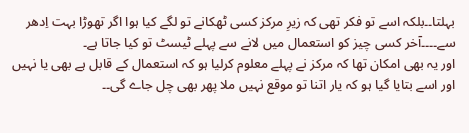بہلتا۔۔بلکہ اسے تو فکر تھی کہ زیرِ مرکز کسی ٹھکانے تو لگے کیا ہوا اگر تھوڑا بہت اِدھر سے۔۔۔۔آخر کسی چیز کو استعمال میں لانے سے پہلے ٹیسٹ تو کیا جاتا ہے۔
اور یہ بھی امکان تھا کہ مرکز نے پہلے معلوم کرلیا ہو کہ استعمال کے قابل ہے بھی یا نہیں اور اسے بتایا گیا ہو کہ یار اتنا تو موقع نہیں ملا پھر بھی چل جاے گی۔۔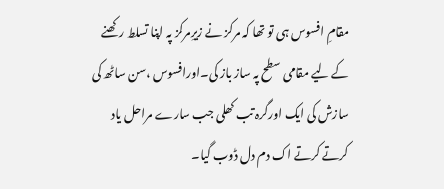مقامِ افسوس ہی تو تھا کہ مرکز نے زیرِمرکز پہ اپنا تسلط رکھنے کے لیے مقامی سطح پہ ساز باز کی۔اورافسوس ،سن ساٹھ کی سازش کی ایک اورگرہ تب کھلی جب سارے مراحل یاد کرتے کرتے اک دم دل ڈوب گیا۔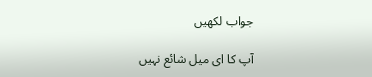جواب لکھیں

آپ کا ای میل شائع نہیں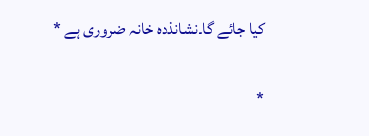کیا جائے گا۔نشانذدہ خانہ ضروری ہے *

*